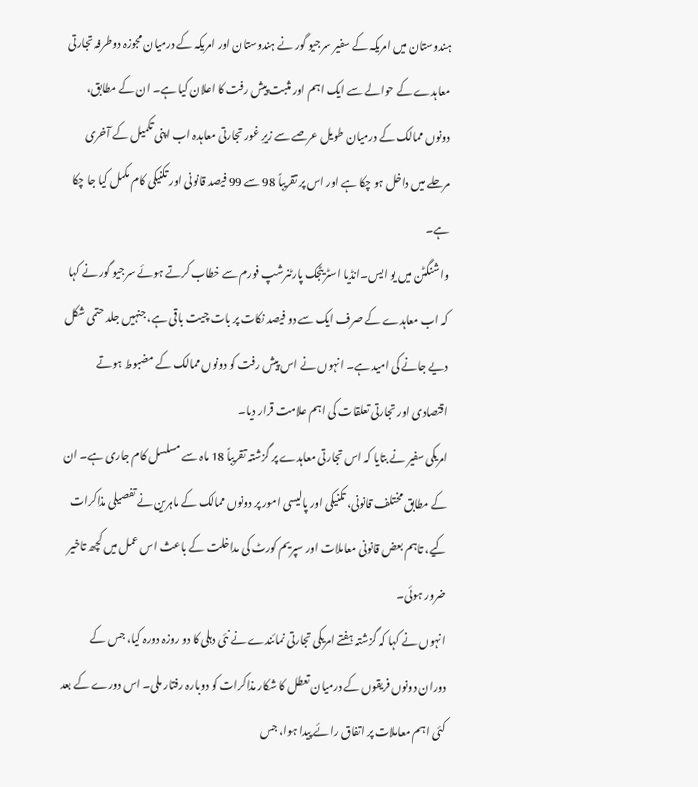ہندوستان میں امریکہ کے سفیر سرجیو گور نے ہندوستان اور امریکہ کے درمیان مجوزہ دوطرفہ تجارتی معاہدے کے حوالے سے ایک اہم اور مثبت پیش رفت کا اعلان کیا ہے۔ ان کے مطابق، دونوں ممالک کے درمیان طویل عرصے سے زیرِ غور تجارتی معاہدہ اب اپنی تکمیل کے آخری مرحلے میں داخل ہو چکا ہے اور اس پر تقریباً 98 سے 99 فیصد قانونی اور تکنیکی کام مکمل کیا جا چکا ہے۔
واشنگٹن میں یو ایس۔انڈیا اسٹریٹجک پارٹنرشپ فورم سے خطاب کرتے ہوئے سرجیو گور نے کہا کہ اب معاہدے کے صرف ایک سے دو فیصد نکات پر بات چیت باقی ہے، جنہیں جلد حتمی شکل دیے جانے کی امید ہے۔ انہوں نے اس پیش رفت کو دونوں ممالک کے مضبوط ہوتے اقتصادی اور تجارتی تعلقات کی اہم علامت قرار دیا۔
امریکی سفیر نے بتایا کہ اس تجارتی معاہدے پر گزشتہ تقریباً 18 ماہ سے مسلسل کام جاری ہے۔ ان کے مطابق مختلف قانونی، تکنیکی اور پالیسی امور پر دونوں ممالک کے ماہرین نے تفصیلی مذاکرات کیے، تاہم بعض قانونی معاملات اور سپریم کورٹ کی مداخلت کے باعث اس عمل میں کچھ تاخیر ضرور ہوئی۔
انہوں نے کہا کہ گزشتہ ہفتے امریکی تجارتی نمائندے نے نئی دہلی کا دو روزہ دورہ کیا، جس کے دوران دونوں فریقوں کے درمیان تعطل کا شکار مذاکرات کو دوبارہ رفتار ملی۔ اس دورے کے بعد کئی اہم معاملات پر اتفاق رائے پیدا ہوا، جس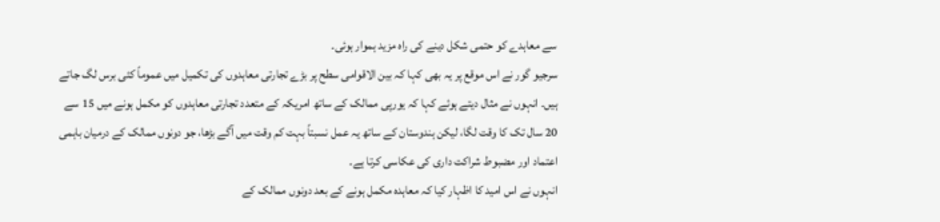سے معاہدے کو حتمی شکل دینے کی راہ مزید ہموار ہوئی۔
سرجیو گور نے اس موقع پر یہ بھی کہا کہ بین الاقوامی سطح پر بڑے تجارتی معاہدوں کی تکمیل میں عموماً کئی برس لگ جاتے ہیں۔ انہوں نے مثال دیتے ہوئے کہا کہ یورپی ممالک کے ساتھ امریکہ کے متعدد تجارتی معاہدوں کو مکمل ہونے میں 15 سے 20 سال تک کا وقت لگا، لیکن ہندوستان کے ساتھ یہ عمل نسبتاً بہت کم وقت میں آگے بڑھا، جو دونوں ممالک کے درمیان باہمی اعتماد اور مضبوط شراکت داری کی عکاسی کرتا ہے۔
انہوں نے اس امید کا اظہار کیا کہ معاہدہ مکمل ہونے کے بعد دونوں ممالک کے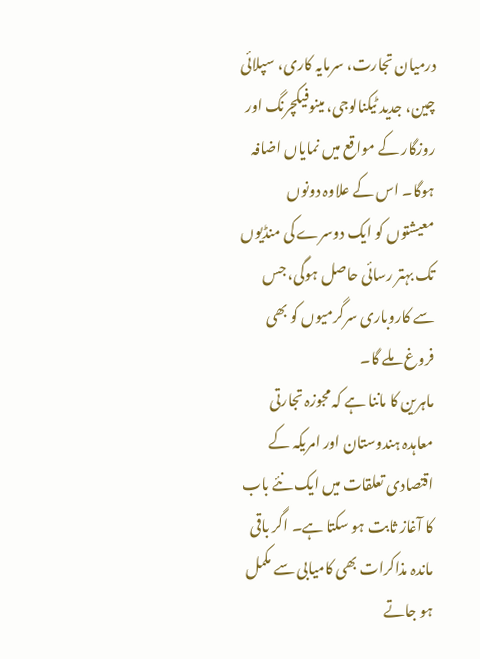درمیان تجارت، سرمایہ کاری، سپلائی چین، جدید ٹیکنالوجی، مینوفیکچرنگ اور روزگار کے مواقع میں نمایاں اضافہ ہوگا۔ اس کے علاوہ دونوں معیشتوں کو ایک دوسرے کی منڈیوں تک بہتر رسائی حاصل ہوگی، جس سے کاروباری سرگرمیوں کو بھی فروغ ملے گا۔
ماہرین کا ماننا ہے کہ مجوزہ تجارتی معاہدہ ہندوستان اور امریکہ کے اقتصادی تعلقات میں ایک نئے باب کا آغاز ثابت ہو سکتا ہے۔ اگر باقی ماندہ مذاکرات بھی کامیابی سے مکمل ہو جاتے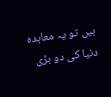ہیں تو یہ معاہدہ دنیا کی دو بڑی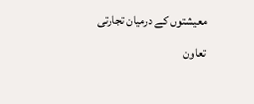معیشتوں کے درمیان تجارتی تعاون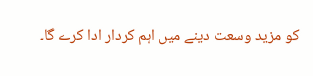کو مزید وسعت دینے میں اہم کردار ادا کرے گا۔